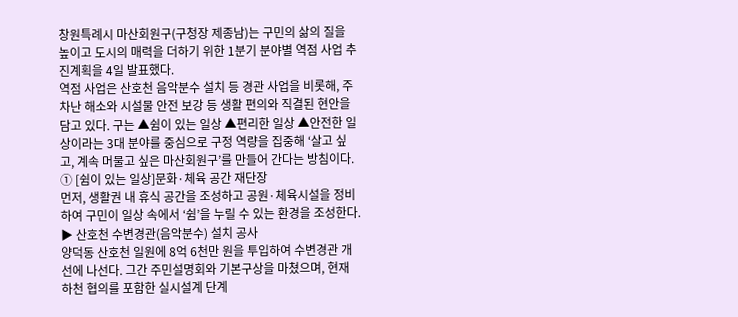창원특례시 마산회원구(구청장 제종남)는 구민의 삶의 질을 높이고 도시의 매력을 더하기 위한 1분기 분야별 역점 사업 추진계획을 4일 발표했다.
역점 사업은 산호천 음악분수 설치 등 경관 사업을 비롯해, 주차난 해소와 시설물 안전 보강 등 생활 편의와 직결된 현안을 담고 있다. 구는 ▲쉼이 있는 일상 ▲편리한 일상 ▲안전한 일상이라는 3대 분야를 중심으로 구정 역량을 집중해 ‘살고 싶고, 계속 머물고 싶은 마산회원구’를 만들어 간다는 방침이다.
① [쉼이 있는 일상]문화·체육 공간 재단장
먼저, 생활권 내 휴식 공간을 조성하고 공원·체육시설을 정비하여 구민이 일상 속에서 ‘쉼’을 누릴 수 있는 환경을 조성한다.
▶ 산호천 수변경관(음악분수) 설치 공사
양덕동 산호천 일원에 8억 6천만 원을 투입하여 수변경관 개선에 나선다. 그간 주민설명회와 기본구상을 마쳤으며, 현재 하천 협의를 포함한 실시설계 단계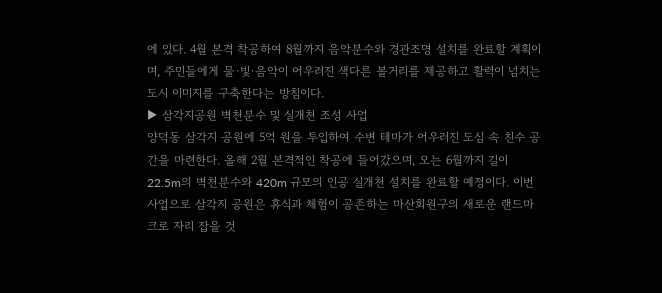에 있다. 4월 본격 착공하여 8월까지 음악분수와 경관조명 설치를 완료할 계획이며, 주민들에게 물·빛·음악이 어우러진 색다른 볼거리를 제공하고 활력이 넘치는 도시 이미지를 구축한다는 방침이다.
▶ 삼각지공원 벽천분수 및 실개천 조성 사업
양덕동 삼각지 공원에 5억 원을 투입하여 수변 테마가 어우러진 도심 속 친수 공간을 마련한다. 올해 2월 본격적인 착공에 들어갔으며, 오는 6월까지 길이 22.5m의 벽천분수와 420m 규모의 인공 실개천 설치를 완료할 예정이다. 이번 사업으로 삼각지 공원은 휴식과 체험이 공존하는 마산회원구의 새로운 랜드마크로 자리 잡을 것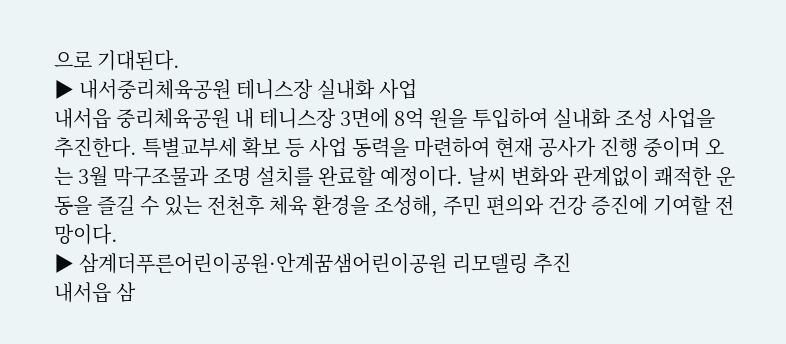으로 기대된다.
▶ 내서중리체육공원 테니스장 실내화 사업
내서읍 중리체육공원 내 테니스장 3면에 8억 원을 투입하여 실내화 조성 사업을 추진한다. 특별교부세 확보 등 사업 동력을 마련하여 현재 공사가 진행 중이며 오는 3월 막구조물과 조명 설치를 완료할 예정이다. 날씨 변화와 관계없이 쾌적한 운동을 즐길 수 있는 전천후 체육 환경을 조성해, 주민 편의와 건강 증진에 기여할 전망이다.
▶ 삼계더푸른어린이공원·안계꿈샘어린이공원 리모델링 추진
내서읍 삼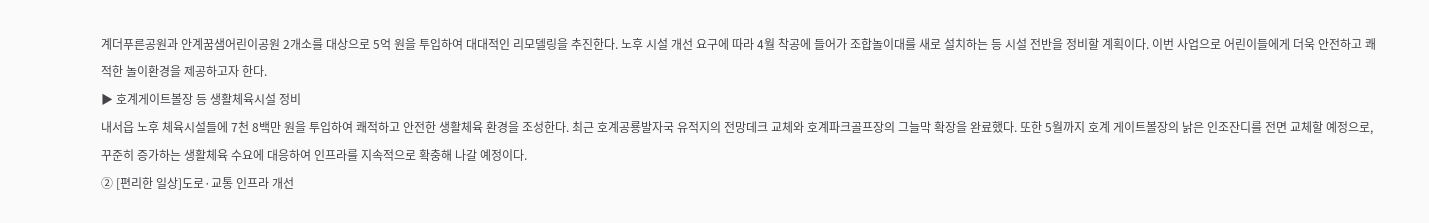계더푸른공원과 안계꿈샘어린이공원 2개소를 대상으로 5억 원을 투입하여 대대적인 리모델링을 추진한다. 노후 시설 개선 요구에 따라 4월 착공에 들어가 조합놀이대를 새로 설치하는 등 시설 전반을 정비할 계획이다. 이번 사업으로 어린이들에게 더욱 안전하고 쾌적한 놀이환경을 제공하고자 한다.
▶ 호계게이트볼장 등 생활체육시설 정비
내서읍 노후 체육시설들에 7천 8백만 원을 투입하여 쾌적하고 안전한 생활체육 환경을 조성한다. 최근 호계공룡발자국 유적지의 전망데크 교체와 호계파크골프장의 그늘막 확장을 완료했다. 또한 5월까지 호계 게이트볼장의 낡은 인조잔디를 전면 교체할 예정으로, 꾸준히 증가하는 생활체육 수요에 대응하여 인프라를 지속적으로 확충해 나갈 예정이다.
② [편리한 일상]도로·교통 인프라 개선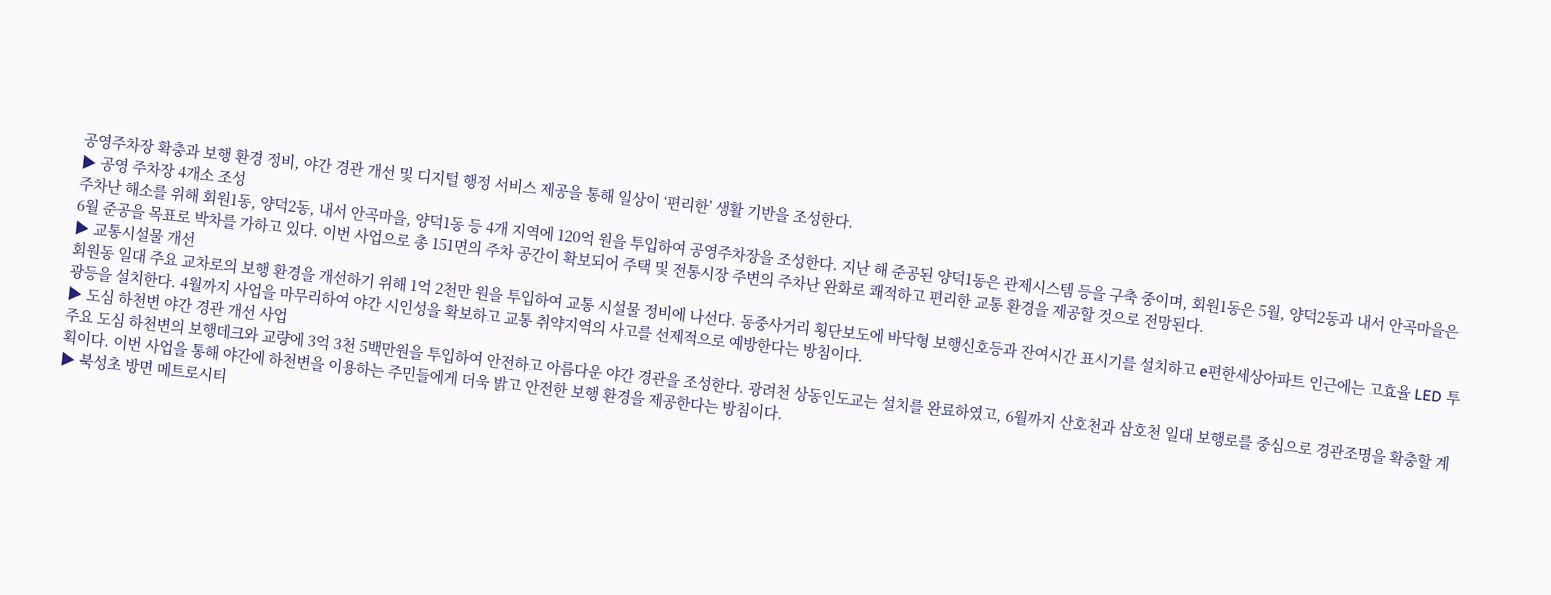공영주차장 확충과 보행 환경 정비, 야간 경관 개선 및 디지털 행정 서비스 제공을 통해 일상이 ‘편리한’ 생활 기반을 조성한다.
▶ 공영 주차장 4개소 조성
주차난 해소를 위해 회원1동, 양덕2동, 내서 안곡마을, 양덕1동 등 4개 지역에 120억 원을 투입하여 공영주차장을 조성한다. 지난 해 준공된 양덕1동은 관제시스템 등을 구축 중이며, 회원1동은 5월, 양덕2동과 내서 안곡마을은 6월 준공을 목표로 박차를 가하고 있다. 이번 사업으로 총 151면의 주차 공간이 확보되어 주택 및 전통시장 주변의 주차난 완화로 쾌적하고 편리한 교통 환경을 제공할 것으로 전망된다.
▶ 교통시설물 개선
회원동 일대 주요 교차로의 보행 환경을 개선하기 위해 1억 2천만 원을 투입하여 교통 시설물 정비에 나선다. 동중사거리 횡단보도에 바닥형 보행신호등과 잔여시간 표시기를 설치하고 e편한세상아파트 인근에는 고효율 LED 투광등을 설치한다. 4월까지 사업을 마무리하여 야간 시인성을 확보하고 교통 취약지역의 사고를 선제적으로 예방한다는 방침이다.
▶ 도심 하천변 야간 경관 개선 사업
주요 도심 하천변의 보행데크와 교량에 3억 3천 5백만원을 투입하여 안전하고 아름다운 야간 경관을 조성한다. 광려천 상동인도교는 설치를 완료하였고, 6월까지 산호천과 삼호천 일대 보행로를 중심으로 경관조명을 확충할 계획이다. 이번 사업을 통해 야간에 하천변을 이용하는 주민들에게 더욱 밝고 안전한 보행 환경을 제공한다는 방침이다.
▶ 북성초 방면 메트로시티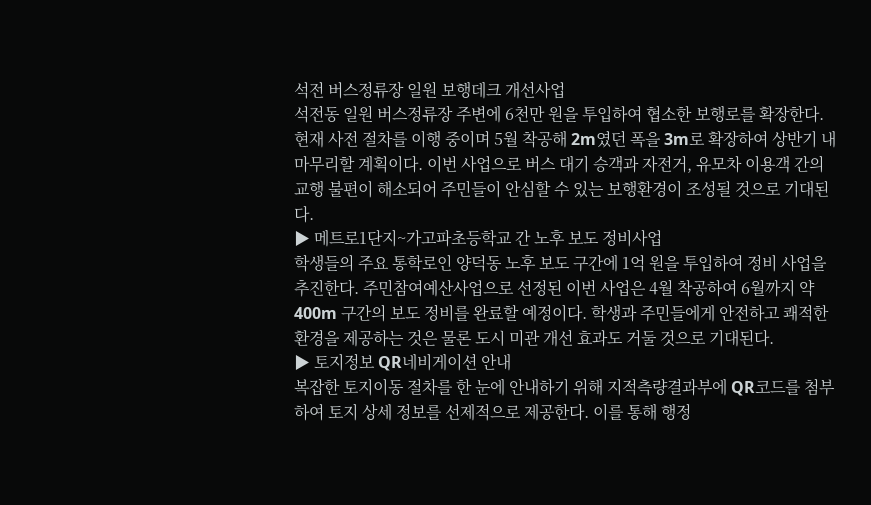석전 버스정류장 일원 보행데크 개선사업
석전동 일원 버스정류장 주변에 6천만 원을 투입하여 협소한 보행로를 확장한다. 현재 사전 절차를 이행 중이며 5월 착공해 2m였던 폭을 3m로 확장하여 상반기 내 마무리할 계획이다. 이번 사업으로 버스 대기 승객과 자전거, 유모차 이용객 간의 교행 불편이 해소되어 주민들이 안심할 수 있는 보행환경이 조성될 것으로 기대된다.
▶ 메트로1단지~가고파초등학교 간 노후 보도 정비사업
학생들의 주요 통학로인 양덕동 노후 보도 구간에 1억 원을 투입하여 정비 사업을 추진한다. 주민참여예산사업으로 선정된 이번 사업은 4월 착공하여 6월까지 약 400m 구간의 보도 정비를 완료할 예정이다. 학생과 주민들에게 안전하고 쾌적한 환경을 제공하는 것은 물론 도시 미관 개선 효과도 거둘 것으로 기대된다.
▶ 토지정보 QR네비게이션 안내
복잡한 토지이동 절차를 한 눈에 안내하기 위해 지적측량결과부에 QR코드를 첨부하여 토지 상세 정보를 선제적으로 제공한다. 이를 통해 행정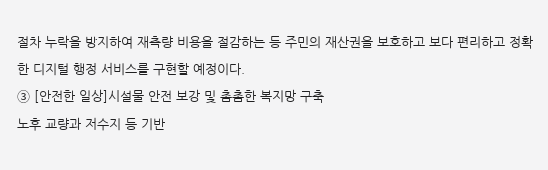절차 누락을 방지하여 재측량 비용을 절감하는 등 주민의 재산권을 보호하고 보다 편리하고 정확한 디지털 행정 서비스를 구현할 예정이다.
③ [안전한 일상]시설물 안전 보강 및 촘촘한 복지망 구축
노후 교량과 저수지 등 기반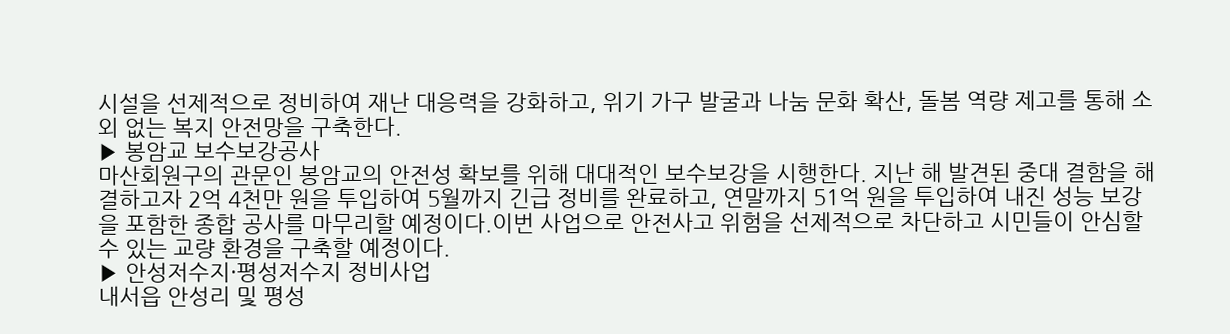시설을 선제적으로 정비하여 재난 대응력을 강화하고, 위기 가구 발굴과 나눔 문화 확산, 돌봄 역량 제고를 통해 소외 없는 복지 안전망을 구축한다.
▶ 봉암교 보수보강공사
마산회원구의 관문인 봉암교의 안전성 확보를 위해 대대적인 보수보강을 시행한다. 지난 해 발견된 중대 결함을 해결하고자 2억 4천만 원을 투입하여 5월까지 긴급 정비를 완료하고, 연말까지 51억 원을 투입하여 내진 성능 보강을 포함한 종합 공사를 마무리할 예정이다.이번 사업으로 안전사고 위험을 선제적으로 차단하고 시민들이 안심할 수 있는 교량 환경을 구축할 예정이다.
▶ 안성저수지·평성저수지 정비사업
내서읍 안성리 및 평성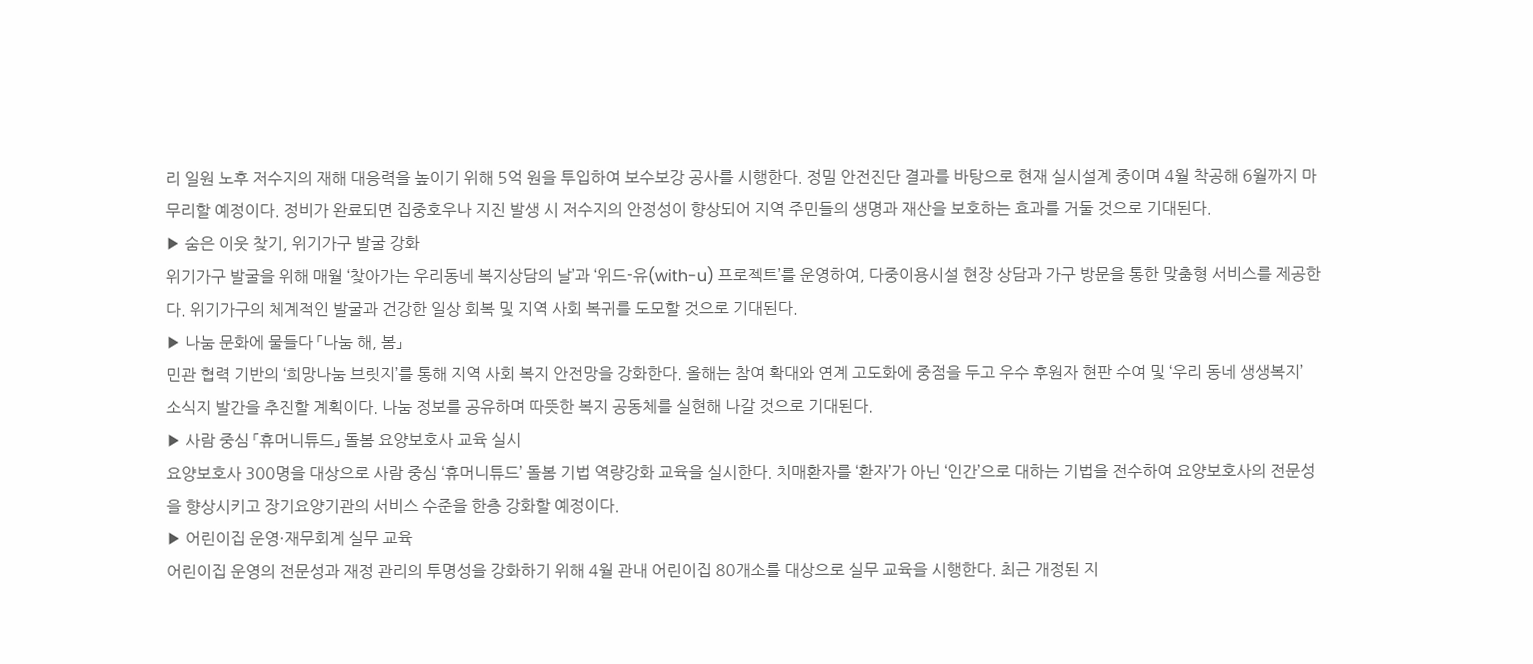리 일원 노후 저수지의 재해 대응력을 높이기 위해 5억 원을 투입하여 보수보강 공사를 시행한다. 정밀 안전진단 결과를 바탕으로 현재 실시설계 중이며 4월 착공해 6월까지 마무리할 예정이다. 정비가 완료되면 집중호우나 지진 발생 시 저수지의 안정성이 향상되어 지역 주민들의 생명과 재산을 보호하는 효과를 거둘 것으로 기대된다.
▶ 숨은 이웃 찾기, 위기가구 발굴 강화
위기가구 발굴을 위해 매월 ‘찾아가는 우리동네 복지상담의 날’과 ‘위드-유(with-u) 프로젝트’를 운영하여, 다중이용시설 현장 상담과 가구 방문을 통한 맞춤형 서비스를 제공한다. 위기가구의 체계적인 발굴과 건강한 일상 회복 및 지역 사회 복귀를 도모할 것으로 기대된다.
▶ 나눔 문화에 물들다 「나눔 해, 봄」
민관 협력 기반의 ‘희망나눔 브릿지’를 통해 지역 사회 복지 안전망을 강화한다. 올해는 참여 확대와 연계 고도화에 중점을 두고 우수 후원자 현판 수여 및 ‘우리 동네 생생복지’ 소식지 발간을 추진할 계획이다. 나눔 정보를 공유하며 따뜻한 복지 공동체를 실현해 나갈 것으로 기대된다.
▶ 사람 중심 「휴머니튜드」 돌봄 요양보호사 교육 실시
요양보호사 300명을 대상으로 사람 중심 ‘휴머니튜드’ 돌봄 기법 역량강화 교육을 실시한다. 치매환자를 ‘환자’가 아닌 ‘인간’으로 대하는 기법을 전수하여 요양보호사의 전문성을 향상시키고 장기요양기관의 서비스 수준을 한층 강화할 예정이다.
▶ 어린이집 운영·재무회계 실무 교육
어린이집 운영의 전문성과 재정 관리의 투명성을 강화하기 위해 4월 관내 어린이집 80개소를 대상으로 실무 교육을 시행한다. 최근 개정된 지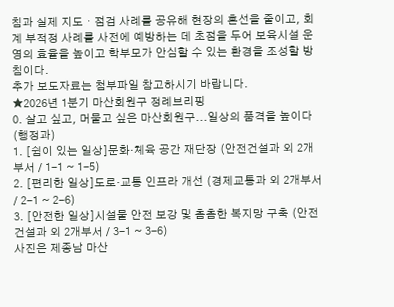침과 실제 지도・점검 사례를 공유해 현장의 혼선을 줄이고, 회계 부적정 사례를 사전에 예방하는 데 초점을 두어 보육시설 운영의 효율을 높이고 학부모가 안심할 수 있는 환경을 조성할 방침이다.
추가 보도자료는 첨부파일 참고하시기 바랍니다.
★2026년 1분기 마산회원구 정례브리핑
0. 살고 싶고, 머물고 싶은 마산회원구...일상의 품격을 높이다(행정과)
1. [쉼이 있는 일상]문화·체육 공간 재단장 (안전건설과 외 2개 부서 / 1-1 ~ 1-5)
2. [편리한 일상]도로·교통 인프라 개선 (경제교통과 외 2개부서 / 2-1 ~ 2-6)
3. [안전한 일상]시설물 안전 보강 및 촘촘한 복지망 구축 (안전건설과 외 2개부서 / 3-1 ~ 3-6)
사진은 제종남 마산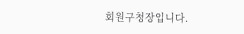회원구청장입니다.